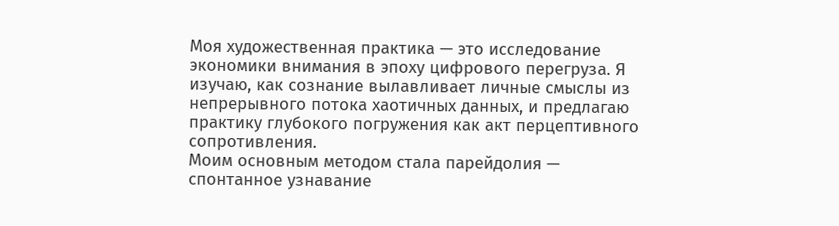Моя художественная практика — это исследование экономики внимания в эпоху цифрового перегруза. Я изучаю, как сознание вылавливает личные смыслы из непрерывного потока хаотичных данных, и предлагаю практику глубокого погружения как акт перцептивного сопротивления.
Моим основным методом стала парейдолия — спонтанное узнавание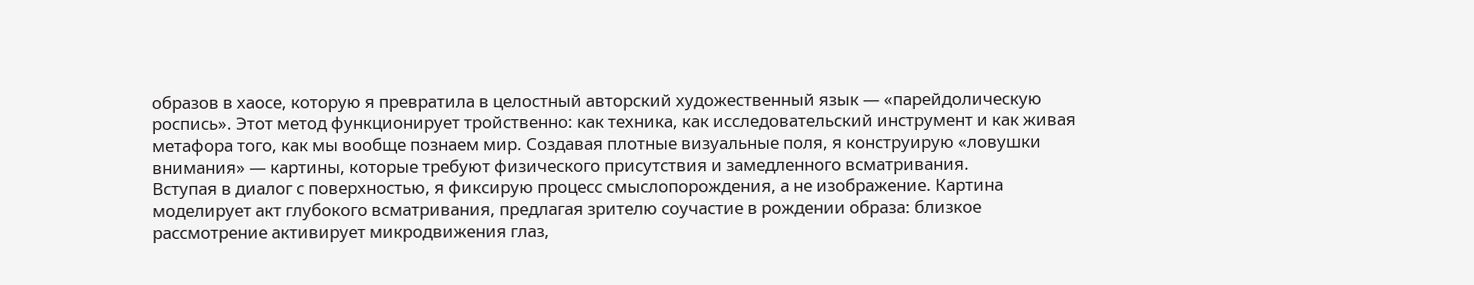образов в хаосе, которую я превратила в целостный авторский художественный язык — «парейдолическую роспись». Этот метод функционирует тройственно: как техника, как исследовательский инструмент и как живая метафора того, как мы вообще познаем мир. Создавая плотные визуальные поля, я конструирую «ловушки внимания» — картины, которые требуют физического присутствия и замедленного всматривания.
Вступая в диалог с поверхностью, я фиксирую процесс смыслопорождения, а не изображение. Картина моделирует акт глубокого всматривания, предлагая зрителю соучастие в рождении образа: близкое рассмотрение активирует микродвижения глаз,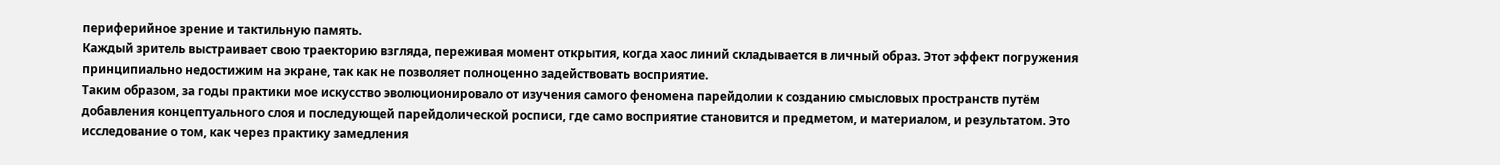периферийное зрение и тактильную память.
Каждый зритель выстраивает свою траекторию взгляда, переживая момент открытия, когда хаос линий складывается в личный образ. Этот эффект погружения принципиально недостижим на экране, так как не позволяет полноценно задействовать восприятие.
Таким образом, за годы практики мое искусство эволюционировало от изучения самого феномена парейдолии к созданию смысловых пространств путём добавления концептуального слоя и последующей парейдолической росписи, где само восприятие становится и предметом, и материалом, и результатом. Это исследование о том, как через практику замедления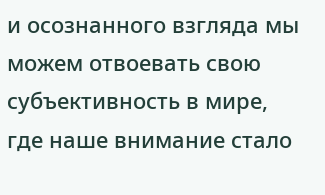и осознанного взгляда мы можем отвоевать свою субъективность в мире, где наше внимание стало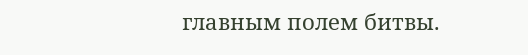главным полем битвы.